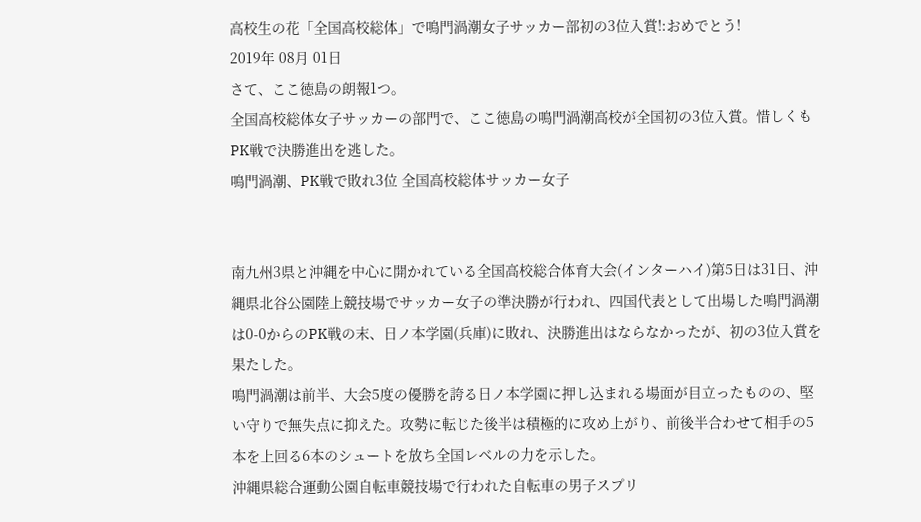高校生の花「全国高校総体」で鳴門渦潮女子サッカー部初の3位入賞!:おめでとう!
2019年 08月 01日
さて、ここ徳島の朗報1つ。
全国高校総体女子サッカーの部門で、ここ徳島の鳴門渦潮高校が全国初の3位入賞。惜しくもPK戦で決勝進出を逃した。
鳴門渦潮、PK戦で敗れ3位 全国高校総体サッカー女子


南九州3県と沖縄を中心に開かれている全国高校総合体育大会(インターハイ)第5日は31日、沖縄県北谷公園陸上競技場でサッカー女子の準決勝が行われ、四国代表として出場した鳴門渦潮は0-0からのPK戦の末、日ノ本学園(兵庫)に敗れ、決勝進出はならなかったが、初の3位入賞を果たした。
鳴門渦潮は前半、大会5度の優勝を誇る日ノ本学園に押し込まれる場面が目立ったものの、堅い守りで無失点に抑えた。攻勢に転じた後半は積極的に攻め上がり、前後半合わせて相手の5本を上回る6本のシュートを放ち全国レベルの力を示した。
沖縄県総合運動公園自転車競技場で行われた自転車の男子スプリ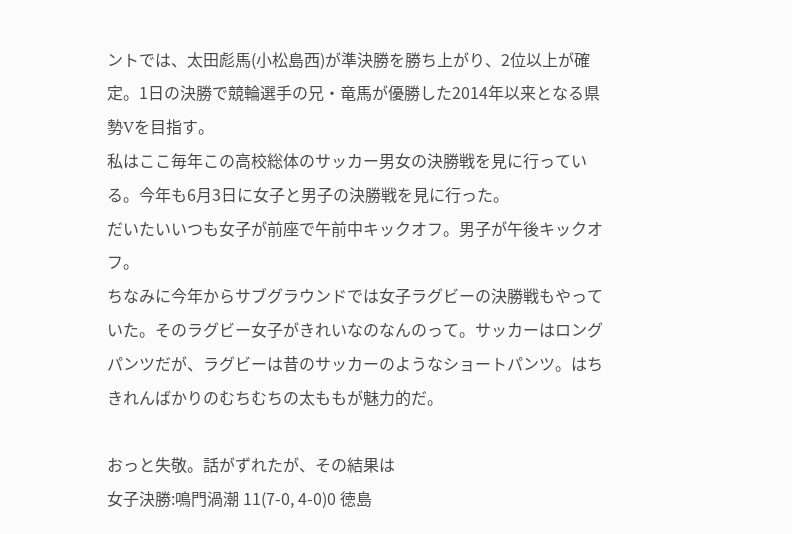ントでは、太田彪馬(小松島西)が準決勝を勝ち上がり、2位以上が確定。1日の決勝で競輪選手の兄・竜馬が優勝した2014年以来となる県勢Vを目指す。
私はここ毎年この高校総体のサッカー男女の決勝戦を見に行っている。今年も6月3日に女子と男子の決勝戦を見に行った。
だいたいいつも女子が前座で午前中キックオフ。男子が午後キックオフ。
ちなみに今年からサブグラウンドでは女子ラグビーの決勝戦もやっていた。そのラグビー女子がきれいなのなんのって。サッカーはロングパンツだが、ラグビーは昔のサッカーのようなショートパンツ。はちきれんばかりのむちむちの太ももが魅力的だ。

おっと失敬。話がずれたが、その結果は
女子決勝:鳴門渦潮 11(7-0, 4-0)0 徳島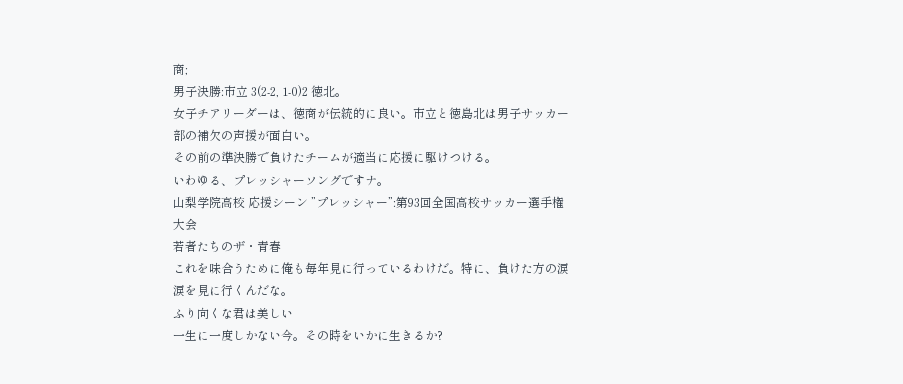商;
男子決勝:市立 3(2-2, 1-0)2 徳北。
女子チアリーダーは、徳商が伝統的に良い。市立と徳島北は男子サッカー部の補欠の声援が面白い。
その前の準決勝で負けたチームが適当に応援に駆けつける。
いわゆる、プレッシャーソングですナ。
山梨学院高校 応援シーン ”プレッシャー”:第93回全国高校サッカー選手権大会
若者たちのザ・青春
これを味合うために俺も毎年見に行っているわけだ。特に、負けた方の涙涙を見に行くんだな。
ふり向くな君は美しい
一生に一度しかない今。その時をいかに生きるか?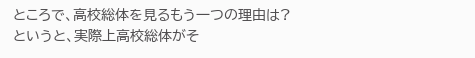ところで、高校総体を見るもう一つの理由は?
というと、実際上高校総体がそ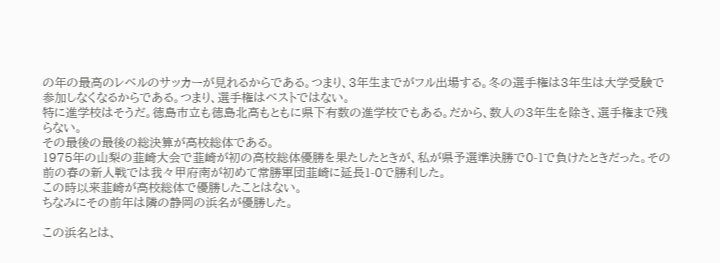の年の最高のレベルのサッカーが見れるからである。つまり、3年生までがフル出場する。冬の選手権は3年生は大学受験で参加しなくなるからである。つまり、選手権はベストではない。
特に進学校はそうだ。徳島市立も徳島北高もともに県下有数の進学校でもある。だから、数人の3年生を除き、選手権まで残らない。
その最後の最後の総決算が高校総体である。
1975年の山梨の韮崎大会で韮崎が初の高校総体優勝を果たしたときが、私が県予選準決勝で0-1で負けたときだった。その前の春の新人戦では我々甲府南が初めて常勝軍団韮崎に延長1-0で勝利した。
この時以来韮崎が高校総体で優勝したことはない。
ちなみにその前年は隣の静岡の浜名が優勝した。

この浜名とは、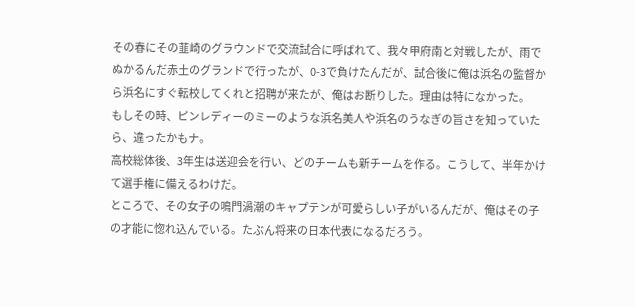その春にその韮崎のグラウンドで交流試合に呼ばれて、我々甲府南と対戦したが、雨でぬかるんだ赤土のグランドで行ったが、0-3で負けたんだが、試合後に俺は浜名の監督から浜名にすぐ転校してくれと招聘が来たが、俺はお断りした。理由は特になかった。
もしその時、ピンレディーのミーのような浜名美人や浜名のうなぎの旨さを知っていたら、違ったかもナ。
高校総体後、3年生は送迎会を行い、どのチームも新チームを作る。こうして、半年かけて選手権に備えるわけだ。
ところで、その女子の鳴門渦潮のキャプテンが可愛らしい子がいるんだが、俺はその子の才能に惚れ込んでいる。たぶん将来の日本代表になるだろう。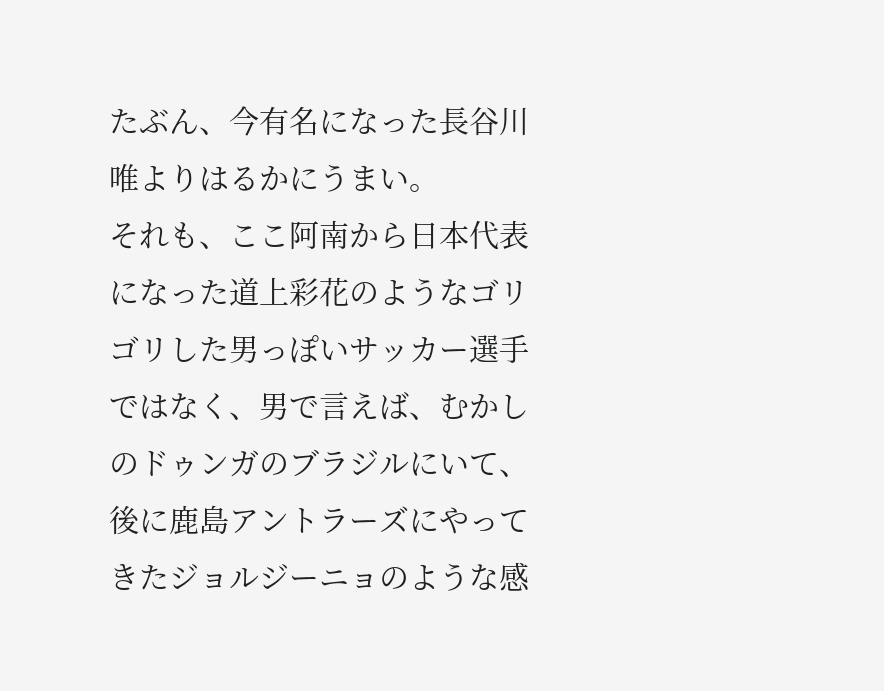たぶん、今有名になった長谷川唯よりはるかにうまい。
それも、ここ阿南から日本代表になった道上彩花のようなゴリゴリした男っぽいサッカー選手ではなく、男で言えば、むかしのドゥンガのブラジルにいて、後に鹿島アントラーズにやってきたジョルジーニョのような感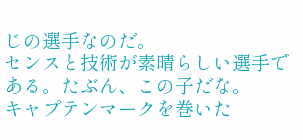じの選手なのだ。
センスと技術が素晴らしい選手である。たぶん、この子だな。
キャプテンマークを巻いた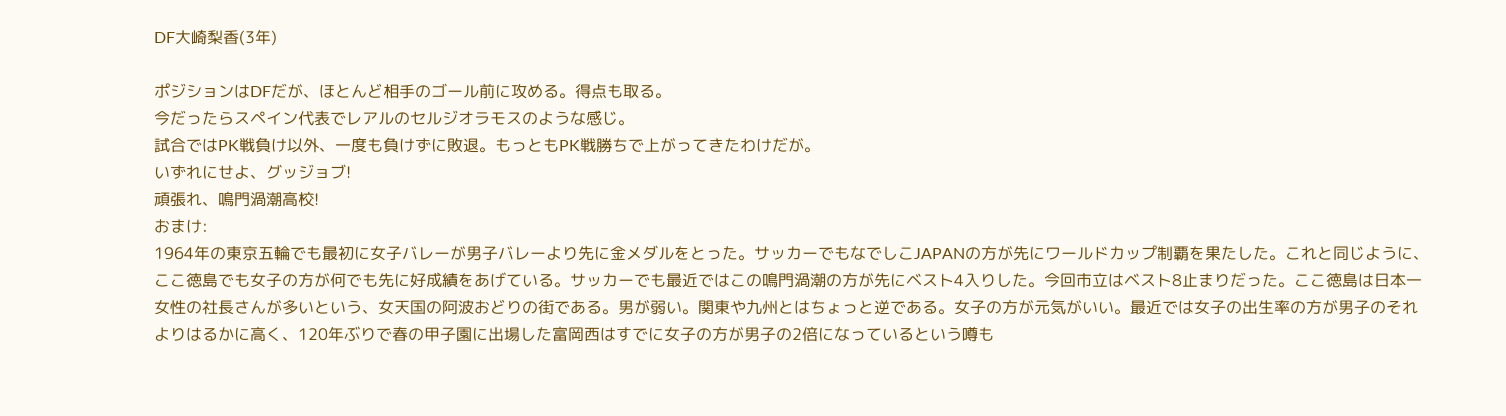DF大崎梨香(3年)

ポジションはDFだが、ほとんど相手のゴール前に攻める。得点も取る。
今だったらスペイン代表でレアルのセルジオラモスのような感じ。
試合ではPK戦負け以外、一度も負けずに敗退。もっともPK戦勝ちで上がってきたわけだが。
いずれにせよ、グッジョブ!
頑張れ、鳴門渦潮高校!
おまけ:
1964年の東京五輪でも最初に女子バレーが男子バレーより先に金メダルをとった。サッカーでもなでしこJAPANの方が先にワールドカップ制覇を果たした。これと同じように、ここ徳島でも女子の方が何でも先に好成績をあげている。サッカーでも最近ではこの鳴門渦潮の方が先にベスト4入りした。今回市立はベスト8止まりだった。ここ徳島は日本一女性の社長さんが多いという、女天国の阿波おどりの街である。男が弱い。関東や九州とはちょっと逆である。女子の方が元気がいい。最近では女子の出生率の方が男子のそれよりはるかに高く、120年ぶりで春の甲子園に出場した富岡西はすでに女子の方が男子の2倍になっているという噂も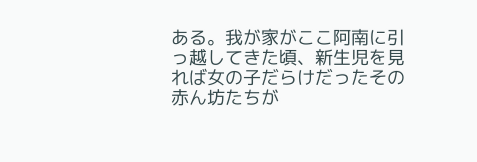ある。我が家がここ阿南に引っ越してきた頃、新生児を見れば女の子だらけだったその赤ん坊たちが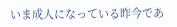いま成人になっている昨今であ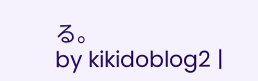る。
by kikidoblog2 |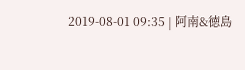2019-08-01 09:35 | 阿南&徳島